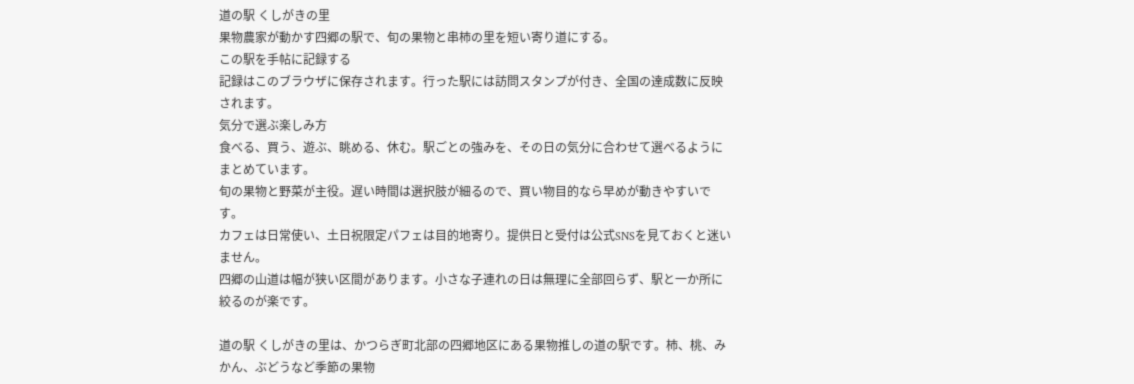道の駅 くしがきの里
果物農家が動かす四郷の駅で、旬の果物と串柿の里を短い寄り道にする。
この駅を手帖に記録する
記録はこのブラウザに保存されます。行った駅には訪問スタンプが付き、全国の達成数に反映されます。
気分で選ぶ楽しみ方
食べる、買う、遊ぶ、眺める、休む。駅ごとの強みを、その日の気分に合わせて選べるようにまとめています。
旬の果物と野菜が主役。遅い時間は選択肢が細るので、買い物目的なら早めが動きやすいです。
カフェは日常使い、土日祝限定パフェは目的地寄り。提供日と受付は公式SNSを見ておくと迷いません。
四郷の山道は幅が狭い区間があります。小さな子連れの日は無理に全部回らず、駅と一か所に絞るのが楽です。

道の駅 くしがきの里は、かつらぎ町北部の四郷地区にある果物推しの道の駅です。柿、桃、みかん、ぶどうなど季節の果物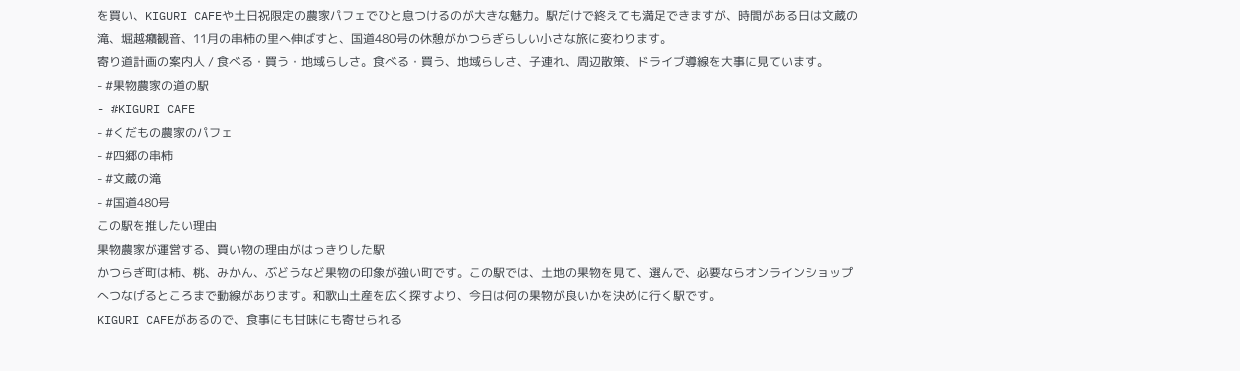を買い、KIGURI CAFEや土日祝限定の農家パフェでひと息つけるのが大きな魅力。駅だけで終えても満足できますが、時間がある日は文蔵の滝、堀越癪観音、11月の串柿の里へ伸ばすと、国道480号の休憩がかつらぎらしい小さな旅に変わります。
寄り道計画の案内人 / 食べる・買う・地域らしさ。食べる・買う、地域らしさ、子連れ、周辺散策、ドライブ導線を大事に見ています。
- #果物農家の道の駅
- #KIGURI CAFE
- #くだもの農家のパフェ
- #四郷の串柿
- #文蔵の滝
- #国道480号
この駅を推したい理由
果物農家が運営する、買い物の理由がはっきりした駅
かつらぎ町は柿、桃、みかん、ぶどうなど果物の印象が強い町です。この駅では、土地の果物を見て、選んで、必要ならオンラインショップへつなげるところまで動線があります。和歌山土産を広く探すより、今日は何の果物が良いかを決めに行く駅です。
KIGURI CAFEがあるので、食事にも甘味にも寄せられる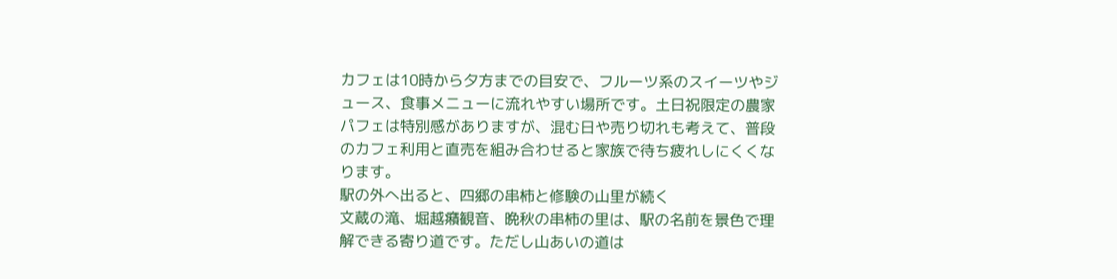カフェは10時から夕方までの目安で、フルーツ系のスイーツやジュース、食事メニューに流れやすい場所です。土日祝限定の農家パフェは特別感がありますが、混む日や売り切れも考えて、普段のカフェ利用と直売を組み合わせると家族で待ち疲れしにくくなります。
駅の外へ出ると、四郷の串柿と修験の山里が続く
文蔵の滝、堀越癪観音、晩秋の串柿の里は、駅の名前を景色で理解できる寄り道です。ただし山あいの道は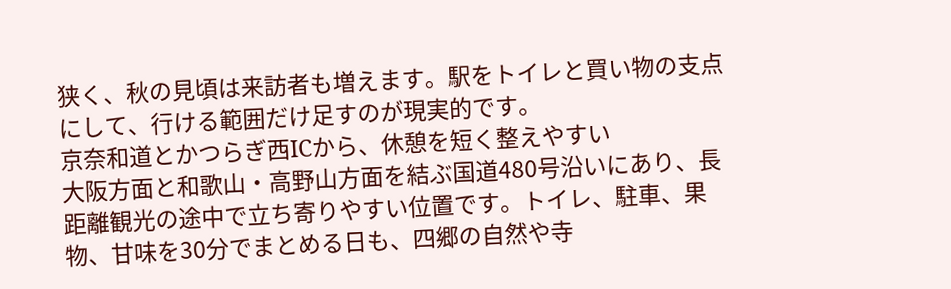狭く、秋の見頃は来訪者も増えます。駅をトイレと買い物の支点にして、行ける範囲だけ足すのが現実的です。
京奈和道とかつらぎ西ICから、休憩を短く整えやすい
大阪方面と和歌山・高野山方面を結ぶ国道480号沿いにあり、長距離観光の途中で立ち寄りやすい位置です。トイレ、駐車、果物、甘味を30分でまとめる日も、四郷の自然や寺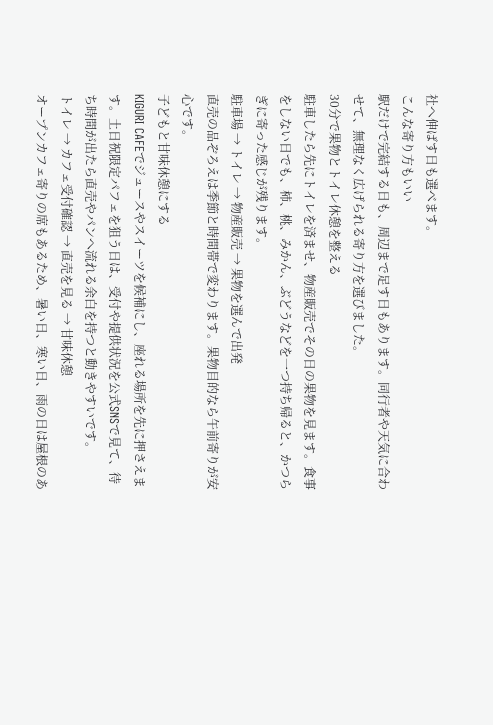社へ伸ばす日も選べます。
こんな寄り方もいい
駅だけで完結する日も、周辺まで足す日もあります。同行者や天気に合わせて、無理なく広げられる寄り方を選びました。
30分で果物とトイレ休憩を整える
駐車したら先にトイレを済ませ、物産販売でその日の果物を見ます。食事をしない日でも、柿、桃、みかん、ぶどうなどを一つ持ち帰ると、かつらぎに寄った感じが残ります。
駐車場 → トイレ → 物産販売 → 果物を選んで出発
直売の品ぞろえは季節と時間帯で変わります。果物目的なら午前寄りが安心です。
子どもと甘味休憩にする
KIGURI CAFEでジュースやスイーツを候補にし、座れる場所を先に押さえます。土日祝限定パフェを狙う日は、受付や提供状況を公式SNSで見て、待ち時間が出たら直売やパンへ流れる余白を持つと動きやすいです。
トイレ → カフェ受付確認 → 直売を見る → 甘味休憩
オープンカフェ寄りの席もあるため、暑い日、寒い日、雨の日は屋根のあ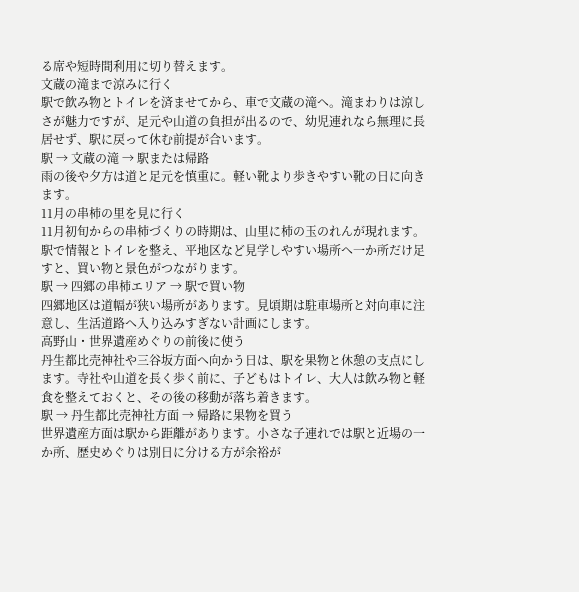る席や短時間利用に切り替えます。
文蔵の滝まで涼みに行く
駅で飲み物とトイレを済ませてから、車で文蔵の滝へ。滝まわりは涼しさが魅力ですが、足元や山道の負担が出るので、幼児連れなら無理に長居せず、駅に戻って休む前提が合います。
駅 → 文蔵の滝 → 駅または帰路
雨の後や夕方は道と足元を慎重に。軽い靴より歩きやすい靴の日に向きます。
11月の串柿の里を見に行く
11月初旬からの串柿づくりの時期は、山里に柿の玉のれんが現れます。駅で情報とトイレを整え、平地区など見学しやすい場所へ一か所だけ足すと、買い物と景色がつながります。
駅 → 四郷の串柿エリア → 駅で買い物
四郷地区は道幅が狭い場所があります。見頃期は駐車場所と対向車に注意し、生活道路へ入り込みすぎない計画にします。
高野山・世界遺産めぐりの前後に使う
丹生都比売神社や三谷坂方面へ向かう日は、駅を果物と休憩の支点にします。寺社や山道を長く歩く前に、子どもはトイレ、大人は飲み物と軽食を整えておくと、その後の移動が落ち着きます。
駅 → 丹生都比売神社方面 → 帰路に果物を買う
世界遺産方面は駅から距離があります。小さな子連れでは駅と近場の一か所、歴史めぐりは別日に分ける方が余裕が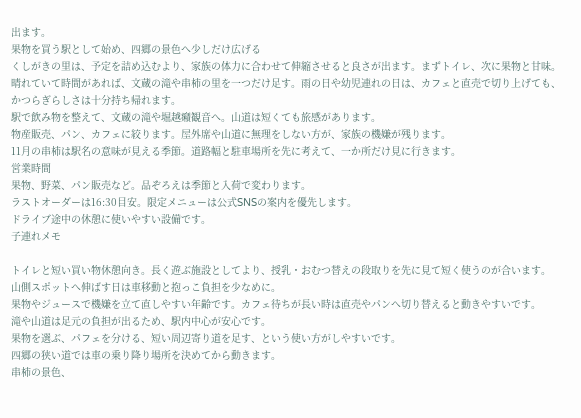出ます。
果物を買う駅として始め、四郷の景色へ少しだけ広げる
くしがきの里は、予定を詰め込むより、家族の体力に合わせて伸縮させると良さが出ます。まずトイレ、次に果物と甘味。晴れていて時間があれば、文蔵の滝や串柿の里を一つだけ足す。雨の日や幼児連れの日は、カフェと直売で切り上げても、かつらぎらしさは十分持ち帰れます。
駅で飲み物を整えて、文蔵の滝や堀越癪観音へ。山道は短くても旅感があります。
物産販売、パン、カフェに絞ります。屋外席や山道に無理をしない方が、家族の機嫌が残ります。
11月の串柿は駅名の意味が見える季節。道路幅と駐車場所を先に考えて、一か所だけ見に行きます。
営業時間
果物、野菜、パン販売など。品ぞろえは季節と入荷で変わります。
ラストオーダーは16:30目安。限定メニューは公式SNSの案内を優先します。
ドライブ途中の休憩に使いやすい設備です。
子連れメモ

トイレと短い買い物休憩向き。長く遊ぶ施設としてより、授乳・おむつ替えの段取りを先に見て短く使うのが合います。
山側スポットへ伸ばす日は車移動と抱っこ負担を少なめに。
果物やジュースで機嫌を立て直しやすい年齢です。カフェ待ちが長い時は直売やパンへ切り替えると動きやすいです。
滝や山道は足元の負担が出るため、駅内中心が安心です。
果物を選ぶ、パフェを分ける、短い周辺寄り道を足す、という使い方がしやすいです。
四郷の狭い道では車の乗り降り場所を決めてから動きます。
串柿の景色、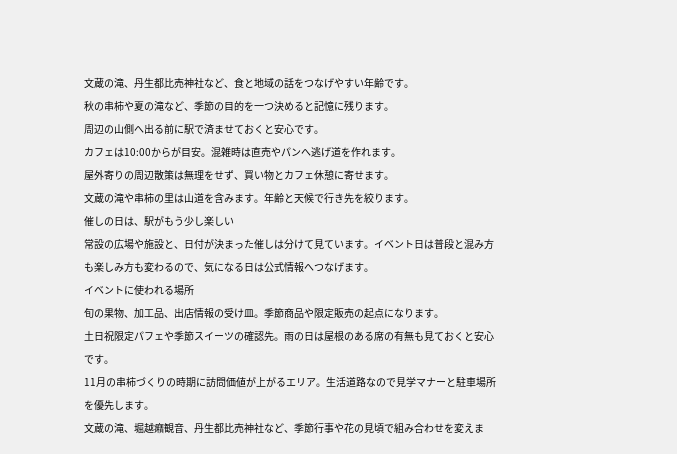文蔵の滝、丹生都比売神社など、食と地域の話をつなげやすい年齢です。
秋の串柿や夏の滝など、季節の目的を一つ決めると記憶に残ります。
周辺の山側へ出る前に駅で済ませておくと安心です。
カフェは10:00からが目安。混雑時は直売やパンへ逃げ道を作れます。
屋外寄りの周辺散策は無理をせず、買い物とカフェ休憩に寄せます。
文蔵の滝や串柿の里は山道を含みます。年齢と天候で行き先を絞ります。
催しの日は、駅がもう少し楽しい
常設の広場や施設と、日付が決まった催しは分けて見ています。イベント日は普段と混み方も楽しみ方も変わるので、気になる日は公式情報へつなげます。
イベントに使われる場所
旬の果物、加工品、出店情報の受け皿。季節商品や限定販売の起点になります。
土日祝限定パフェや季節スイーツの確認先。雨の日は屋根のある席の有無も見ておくと安心です。
11月の串柿づくりの時期に訪問価値が上がるエリア。生活道路なので見学マナーと駐車場所を優先します。
文蔵の滝、堀越癪観音、丹生都比売神社など、季節行事や花の見頃で組み合わせを変えま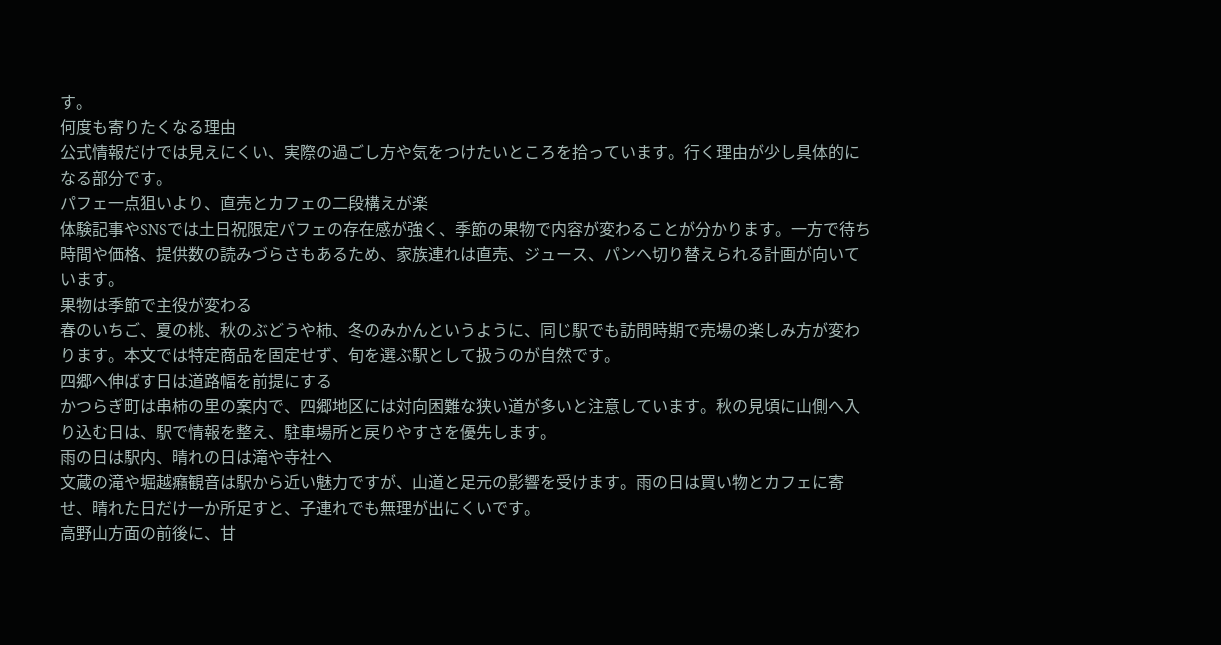す。
何度も寄りたくなる理由
公式情報だけでは見えにくい、実際の過ごし方や気をつけたいところを拾っています。行く理由が少し具体的になる部分です。
パフェ一点狙いより、直売とカフェの二段構えが楽
体験記事やSNSでは土日祝限定パフェの存在感が強く、季節の果物で内容が変わることが分かります。一方で待ち時間や価格、提供数の読みづらさもあるため、家族連れは直売、ジュース、パンへ切り替えられる計画が向いています。
果物は季節で主役が変わる
春のいちご、夏の桃、秋のぶどうや柿、冬のみかんというように、同じ駅でも訪問時期で売場の楽しみ方が変わります。本文では特定商品を固定せず、旬を選ぶ駅として扱うのが自然です。
四郷へ伸ばす日は道路幅を前提にする
かつらぎ町は串柿の里の案内で、四郷地区には対向困難な狭い道が多いと注意しています。秋の見頃に山側へ入り込む日は、駅で情報を整え、駐車場所と戻りやすさを優先します。
雨の日は駅内、晴れの日は滝や寺社へ
文蔵の滝や堀越癪観音は駅から近い魅力ですが、山道と足元の影響を受けます。雨の日は買い物とカフェに寄せ、晴れた日だけ一か所足すと、子連れでも無理が出にくいです。
高野山方面の前後に、甘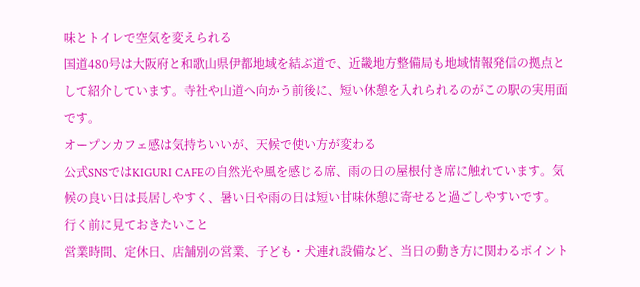味とトイレで空気を変えられる
国道480号は大阪府と和歌山県伊都地域を結ぶ道で、近畿地方整備局も地域情報発信の拠点として紹介しています。寺社や山道へ向かう前後に、短い休憩を入れられるのがこの駅の実用面です。
オープンカフェ感は気持ちいいが、天候で使い方が変わる
公式SNSではKIGURI CAFEの自然光や風を感じる席、雨の日の屋根付き席に触れています。気候の良い日は長居しやすく、暑い日や雨の日は短い甘味休憩に寄せると過ごしやすいです。
行く前に見ておきたいこと
営業時間、定休日、店舗別の営業、子ども・犬連れ設備など、当日の動き方に関わるポイント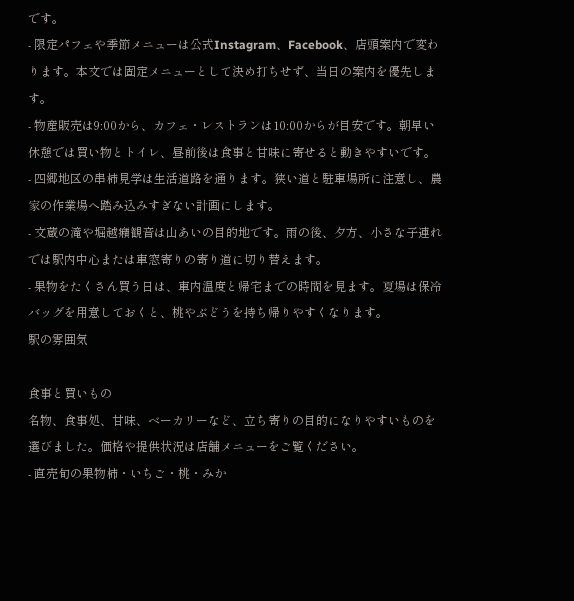です。
- 限定パフェや季節メニューは公式Instagram、Facebook、店頭案内で変わります。本文では固定メニューとして決め打ちせず、当日の案内を優先します。
- 物産販売は9:00から、カフェ・レストランは10:00からが目安です。朝早い休憩では買い物とトイレ、昼前後は食事と甘味に寄せると動きやすいです。
- 四郷地区の串柿見学は生活道路を通ります。狭い道と駐車場所に注意し、農家の作業場へ踏み込みすぎない計画にします。
- 文蔵の滝や堀越癪観音は山あいの目的地です。雨の後、夕方、小さな子連れでは駅内中心または車窓寄りの寄り道に切り替えます。
- 果物をたくさん買う日は、車内温度と帰宅までの時間を見ます。夏場は保冷バッグを用意しておくと、桃やぶどうを持ち帰りやすくなります。
駅の雰囲気

食事と買いもの
名物、食事処、甘味、ベーカリーなど、立ち寄りの目的になりやすいものを選びました。価格や提供状況は店舗メニューをご覧ください。
- 直売旬の果物柿・いちご・桃・みか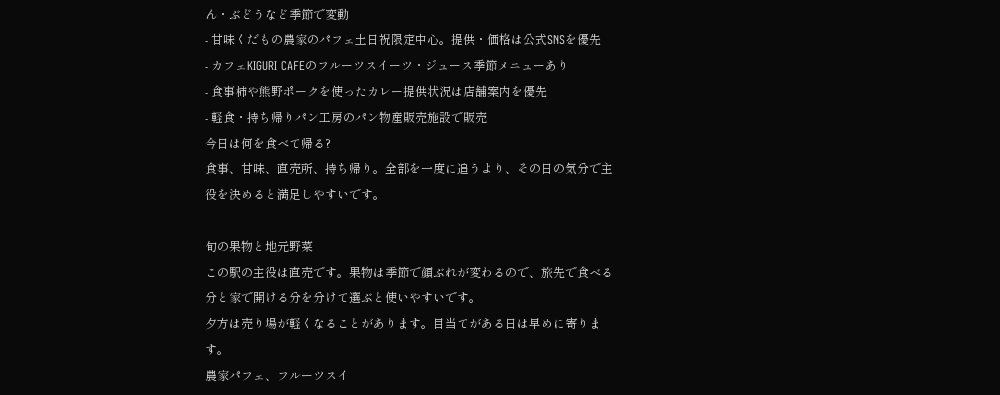ん・ぶどうなど季節で変動
- 甘味くだもの農家のパフェ土日祝限定中心。提供・価格は公式SNSを優先
- カフェKIGURI CAFEのフルーツスイーツ・ジュース季節メニューあり
- 食事柿や熊野ポークを使ったカレー提供状況は店舗案内を優先
- 軽食・持ち帰りパン工房のパン物産販売施設で販売
今日は何を食べて帰る?
食事、甘味、直売所、持ち帰り。全部を一度に追うより、その日の気分で主役を決めると満足しやすいです。

旬の果物と地元野菜
この駅の主役は直売です。果物は季節で顔ぶれが変わるので、旅先で食べる分と家で開ける分を分けて選ぶと使いやすいです。
夕方は売り場が軽くなることがあります。目当てがある日は早めに寄ります。
農家パフェ、フルーツスイ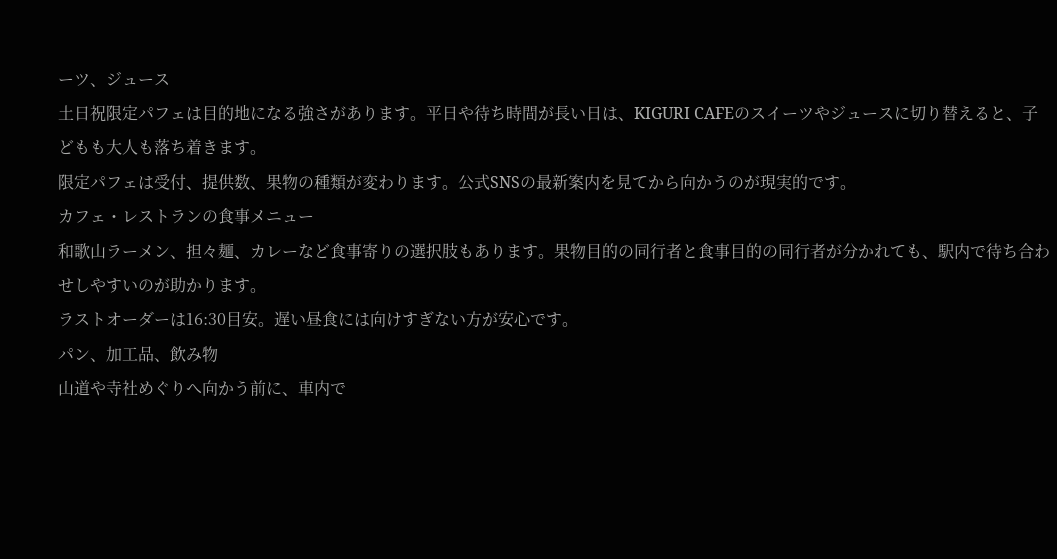ーツ、ジュース
土日祝限定パフェは目的地になる強さがあります。平日や待ち時間が長い日は、KIGURI CAFEのスイーツやジュースに切り替えると、子どもも大人も落ち着きます。
限定パフェは受付、提供数、果物の種類が変わります。公式SNSの最新案内を見てから向かうのが現実的です。
カフェ・レストランの食事メニュー
和歌山ラーメン、担々麺、カレーなど食事寄りの選択肢もあります。果物目的の同行者と食事目的の同行者が分かれても、駅内で待ち合わせしやすいのが助かります。
ラストオーダーは16:30目安。遅い昼食には向けすぎない方が安心です。
パン、加工品、飲み物
山道や寺社めぐりへ向かう前に、車内で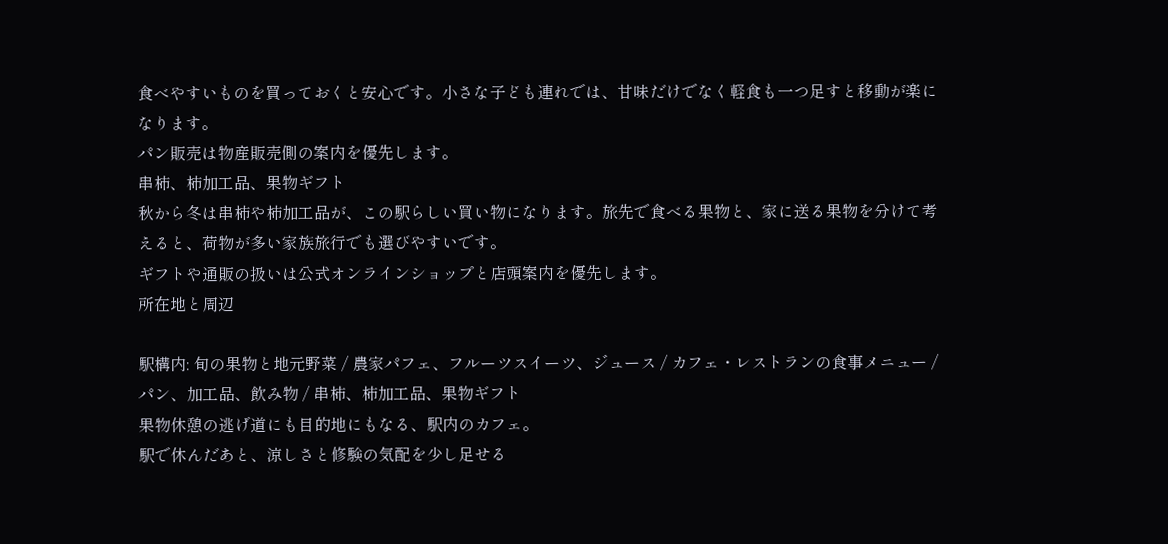食べやすいものを買っておくと安心です。小さな子ども連れでは、甘味だけでなく軽食も一つ足すと移動が楽になります。
パン販売は物産販売側の案内を優先します。
串柿、柿加工品、果物ギフト
秋から冬は串柿や柿加工品が、この駅らしい買い物になります。旅先で食べる果物と、家に送る果物を分けて考えると、荷物が多い家族旅行でも選びやすいです。
ギフトや通販の扱いは公式オンラインショップと店頭案内を優先します。
所在地と周辺

駅構内: 旬の果物と地元野菜 / 農家パフェ、フルーツスイーツ、ジュース / カフェ・レストランの食事メニュー / パン、加工品、飲み物 / 串柿、柿加工品、果物ギフト
果物休憩の逃げ道にも目的地にもなる、駅内のカフェ。
駅で休んだあと、涼しさと修験の気配を少し足せる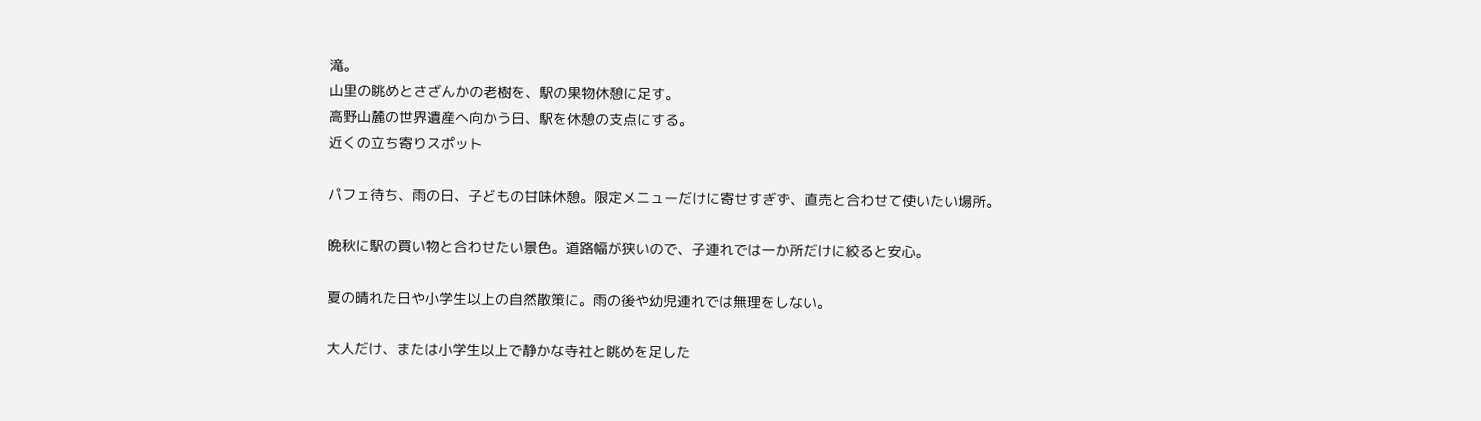滝。
山里の眺めとさざんかの老樹を、駅の果物休憩に足す。
高野山麓の世界遺産へ向かう日、駅を休憩の支点にする。
近くの立ち寄りスポット

パフェ待ち、雨の日、子どもの甘味休憩。限定メニューだけに寄せすぎず、直売と合わせて使いたい場所。

晩秋に駅の買い物と合わせたい景色。道路幅が狭いので、子連れでは一か所だけに絞ると安心。

夏の晴れた日や小学生以上の自然散策に。雨の後や幼児連れでは無理をしない。

大人だけ、または小学生以上で静かな寺社と眺めを足した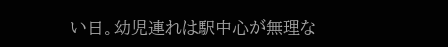い日。幼児連れは駅中心が無理な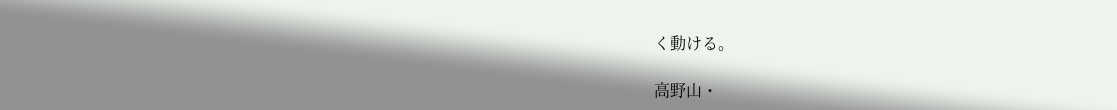く動ける。

高野山・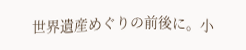世界遺産めぐりの前後に。小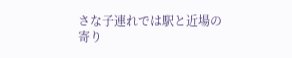さな子連れでは駅と近場の寄り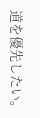道を優先したい。